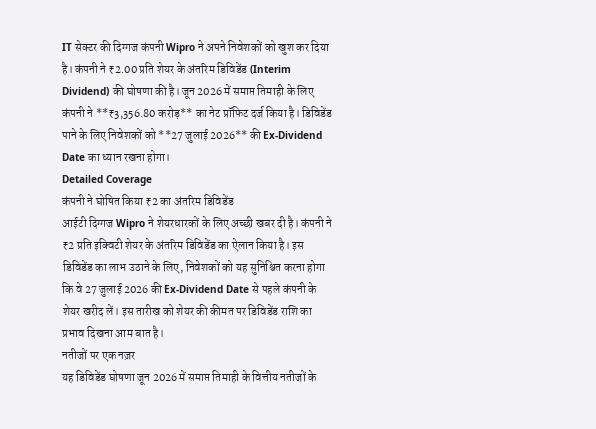IT सेक्टर की दिग्गज कंपनी Wipro ने अपने निवेशकों को खुश कर दिया है। कंपनी ने ₹2.00 प्रति शेयर के अंतरिम डिविडेंड (Interim Dividend) की घोषणा की है। जून 2026 में समाप्त तिमाही के लिए कंपनी ने **₹3,356.80 करोड़** का नेट प्रॉफिट दर्ज किया है। डिविडेंड पाने के लिए निवेशकों को **27 जुलाई 2026** की Ex-Dividend Date का ध्यान रखना होगा।
Detailed Coverage
कंपनी ने घोषित किया ₹2 का अंतरिम डिविडेंड
आईटी दिग्गज Wipro ने शेयरधारकों के लिए अच्छी खबर दी है। कंपनी ने ₹2 प्रति इक्विटी शेयर के अंतरिम डिविडेंड का ऐलान किया है। इस डिविडेंड का लाभ उठाने के लिए, निवेशकों को यह सुनिश्चित करना होगा कि वे 27 जुलाई 2026 की Ex-Dividend Date से पहले कंपनी के शेयर खरीद लें। इस तारीख को शेयर की कीमत पर डिविडेंड राशि का प्रभाव दिखना आम बात है।
नतीजों पर एक नज़र
यह डिविडेंड घोषणा जून 2026 में समाप्त तिमाही के वित्तीय नतीजों के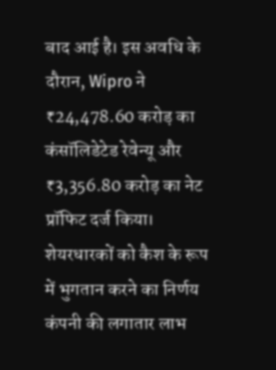बाद आई है। इस अवधि के दौरान, Wipro ने ₹24,478.60 करोड़ का कंसॉलिडेटेड रेवेन्यू और ₹3,356.80 करोड़ का नेट प्रॉफिट दर्ज किया। शेयरधारकों को कैश के रूप में भुगतान करने का निर्णय कंपनी की लगातार लाभ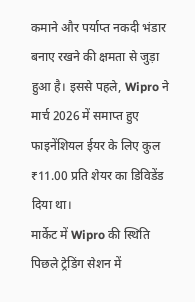कमाने और पर्याप्त नकदी भंडार बनाए रखने की क्षमता से जुड़ा हुआ है। इससे पहले, Wipro ने मार्च 2026 में समाप्त हुए फाइनेंशियल ईयर के लिए कुल ₹11.00 प्रति शेयर का डिविडेंड दिया था।
मार्केट में Wipro की स्थिति
पिछले ट्रेडिंग सेशन में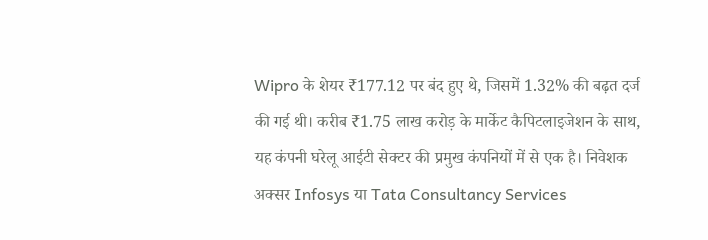Wipro के शेयर ₹177.12 पर बंद हुए थे, जिसमें 1.32% की बढ़त दर्ज की गई थी। करीब ₹1.75 लाख करोड़ के मार्केट कैपिटलाइजेशन के साथ, यह कंपनी घरेलू आईटी सेक्टर की प्रमुख कंपनियों में से एक है। निवेशक अक्सर Infosys या Tata Consultancy Services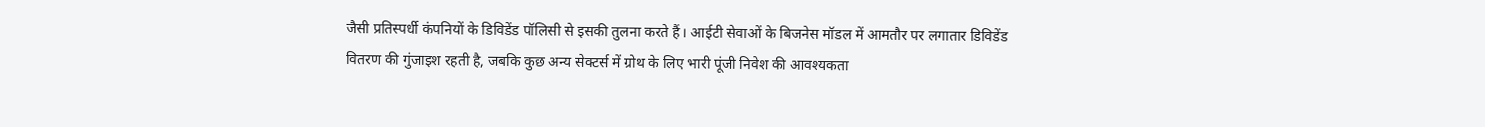जैसी प्रतिस्पर्धी कंपनियों के डिविडेंड पॉलिसी से इसकी तुलना करते हैं। आईटी सेवाओं के बिजनेस मॉडल में आमतौर पर लगातार डिविडेंड वितरण की गुंजाइश रहती है, जबकि कुछ अन्य सेक्टर्स में ग्रोथ के लिए भारी पूंजी निवेश की आवश्यकता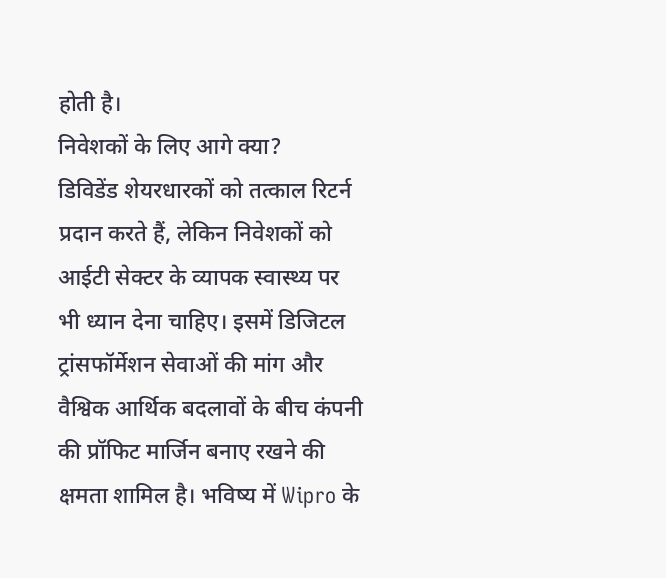होती है।
निवेशकों के लिए आगे क्या?
डिविडेंड शेयरधारकों को तत्काल रिटर्न प्रदान करते हैं, लेकिन निवेशकों को आईटी सेक्टर के व्यापक स्वास्थ्य पर भी ध्यान देना चाहिए। इसमें डिजिटल ट्रांसफॉर्मेशन सेवाओं की मांग और वैश्विक आर्थिक बदलावों के बीच कंपनी की प्रॉफिट मार्जिन बनाए रखने की क्षमता शामिल है। भविष्य में Wipro के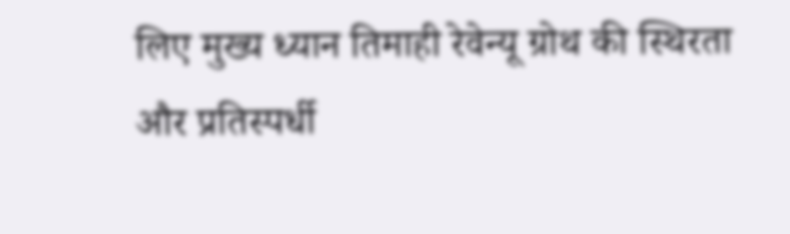लिए मुख्य ध्यान तिमाही रेवेन्यू ग्रोथ की स्थिरता और प्रतिस्पर्धी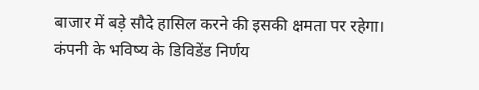बाजार में बड़े सौदे हासिल करने की इसकी क्षमता पर रहेगा। कंपनी के भविष्य के डिविडेंड निर्णय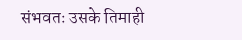संभवतः उसके तिमाही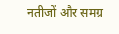नतीजों और समग्र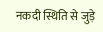नकदी स्थिति से जुड़े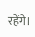रहेंगे।